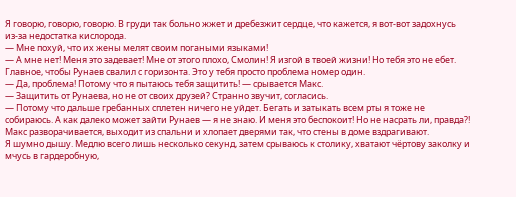Я говорю, говорю, говорю. В груди так больно жжет и дребезжит сердце, что кажется, я вот-вот задохнусь из-за недостатка кислорода.
— Мне похуй, что их жены мелят своим погаными языками!
— А мне нет! Меня это задевает! Мне от этого плохо, Смолин! Я изгой в твоей жизни! Но тебя это не ебет. Главное, чтобы Рунаев свалил с горизонта. Это у тебя просто проблема номер один.
— Да, проблема! Потому что я пытаюсь тебя защитить! — срывается Макс.
— Защитить от Рунаева, но не от своих друзей? Странно звучит, согласись.
— Потому что дальше гребанных сплетен ничего не уйдет. Бегать и затыкать всем рты я тоже не собираюсь. А как далеко может зайти Рунаев — я не знаю. И меня это беспокоит! Но не насрать ли, правда?!
Макс разворачивается, выходит из спальни и хлопает дверями так, что стены в доме вздрагивают.
Я шумно дышу. Медлю всего лишь несколько секунд, затем срываюсь к столику, хватают чёртову заколку и мчусь в гардеробную,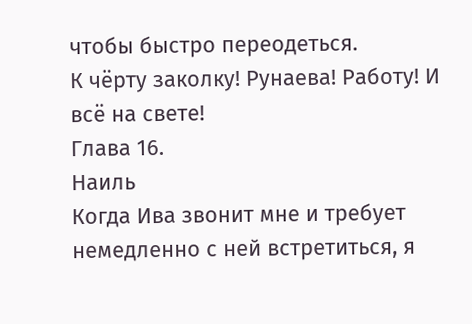чтобы быстро переодеться.
К чёрту заколку! Рунаева! Работу! И всё на свете!
Глава 16.
Наиль
Когда Ива звонит мне и требует немедленно с ней встретиться, я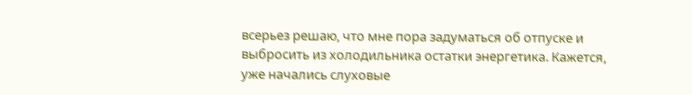всерьез решаю, что мне пора задуматься об отпуске и выбросить из холодильника остатки энергетика. Кажется, уже начались слуховые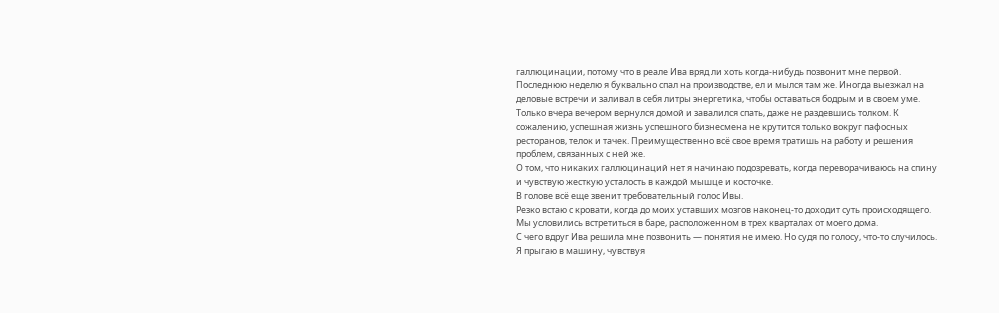галлюцинации, потому что в реале Ива вряд ли хоть когда-нибудь позвонит мне первой.
Последнюю неделю я буквально спал на производстве, ел и мылся там же. Иногда выезжал на деловые встречи и заливал в себя литры энергетика, чтобы оставаться бодрым и в своем уме.
Только вчера вечером вернулся домой и завалился спать, даже не раздевшись толком. К сожалению, успешная жизнь успешного бизнесмена не крутится только вокруг пафосных ресторанов, телок и тачек. Преимущественно всё свое время тратишь на работу и решения проблем, связанных с ней же.
О том, что никаких галлюцинаций нет я начинаю подозревать, когда переворачиваюсь на спину и чувствую жесткую усталость в каждой мышце и косточке.
В голове всё еще звенит требовательный голос Ивы.
Резко встаю с кровати, когда до моих уставших мозгов наконец-то доходит суть происходящего.
Мы условились встретиться в баре, расположенном в трех кварталах от моего дома.
С чего вдруг Ива решила мне позвонить — понятия не имею. Но судя по голосу, что-то случилось.
Я прыгаю в машину, чувствуя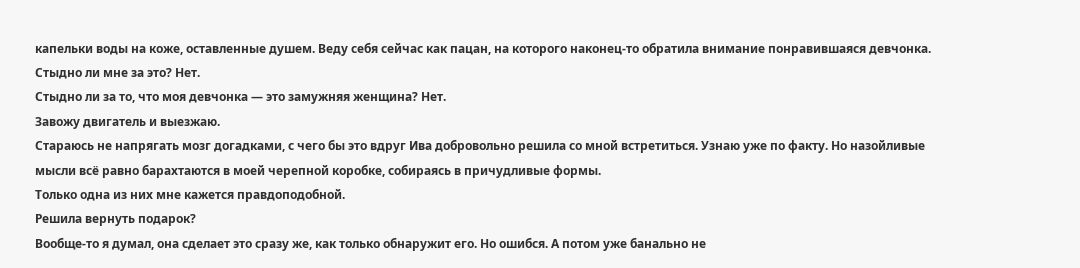капельки воды на коже, оставленные душем. Веду себя сейчас как пацан, на которого наконец-то обратила внимание понравившаяся девчонка.
Стыдно ли мне за это? Нет.
Стыдно ли за то, что моя девчонка — это замужняя женщина? Нет.
Завожу двигатель и выезжаю.
Стараюсь не напрягать мозг догадками, с чего бы это вдруг Ива добровольно решила со мной встретиться. Узнаю уже по факту. Но назойливые мысли всё равно барахтаются в моей черепной коробке, собираясь в причудливые формы.
Только одна из них мне кажется правдоподобной.
Решила вернуть подарок?
Вообще-то я думал, она сделает это сразу же, как только обнаружит его. Но ошибся. А потом уже банально не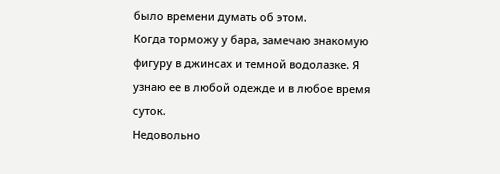было времени думать об этом.
Когда торможу у бара, замечаю знакомую фигуру в джинсах и темной водолазке. Я узнаю ее в любой одежде и в любое время суток.
Недовольно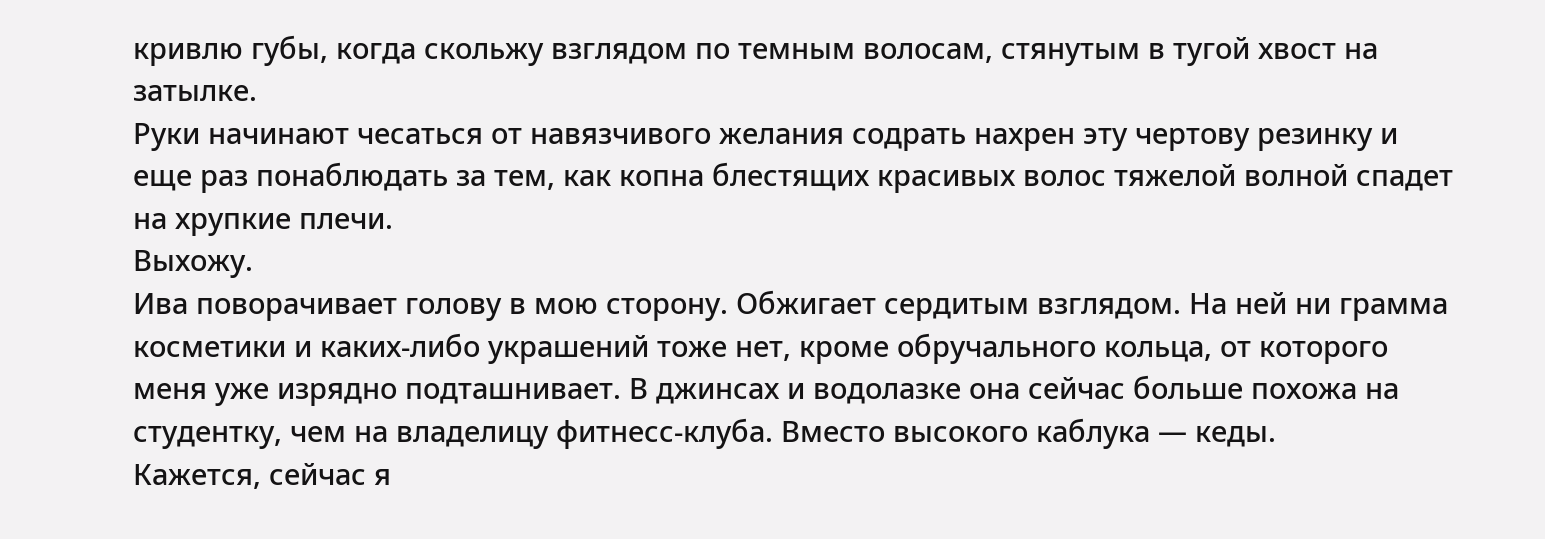кривлю губы, когда скольжу взглядом по темным волосам, стянутым в тугой хвост на затылке.
Руки начинают чесаться от навязчивого желания содрать нахрен эту чертову резинку и еще раз понаблюдать за тем, как копна блестящих красивых волос тяжелой волной спадет на хрупкие плечи.
Выхожу.
Ива поворачивает голову в мою сторону. Обжигает сердитым взглядом. На ней ни грамма косметики и каких-либо украшений тоже нет, кроме обручального кольца, от которого меня уже изрядно подташнивает. В джинсах и водолазке она сейчас больше похожа на студентку, чем на владелицу фитнесс-клуба. Вместо высокого каблука — кеды.
Кажется, сейчас я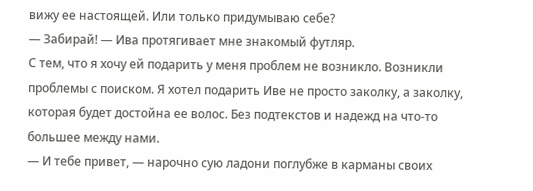вижу ее настоящей. Или только придумываю себе?
— Забирай! — Ива протягивает мне знакомый футляр.
С тем, что я хочу ей подарить у меня проблем не возникло. Возникли проблемы с поиском. Я хотел подарить Иве не просто заколку, а заколку, которая будет достойна ее волос. Без подтекстов и надежд на что-то большее между нами.
— И тебе привет, — нарочно сую ладони поглубже в карманы своих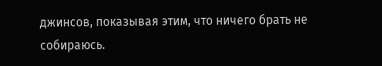джинсов, показывая этим, что ничего брать не собираюсь.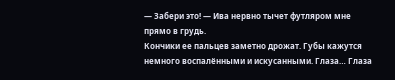— Забери это! — Ива нервно тычет футляром мне прямо в грудь.
Кончики ее пальцев заметно дрожат. Губы кажутся немного воспалёнными и искусанными. Глаза… Глаза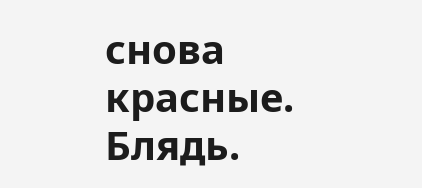снова красные. Блядь.